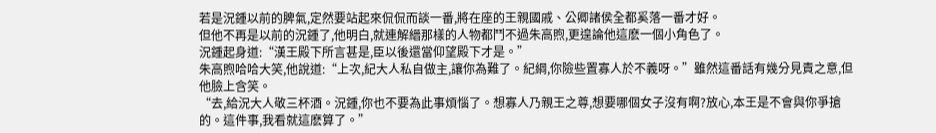若是況鍾以前的脾氣,定然要站起來侃侃而談一番,將在座的王親國戚、公卿諸侯全都奚落一番才好。
但他不再是以前的況鍾了,他明白,就連解縉那樣的人物都鬥不過朱高煦,更遑論他這麽一個小角色了。
況鍾起身道:“漢王殿下所言甚是,臣以後還當仰望殿下才是。”
朱高煦哈哈大笑,他說道:“上次,紀大人私自做主,讓你為難了。紀綱,你險些置寡人於不義呀。”雖然這番話有幾分見責之意,但他臉上含笑。
“去,給況大人敬三杯酒。況鍾,你也不要為此事煩惱了。想寡人乃親王之尊,想要哪個女子沒有啊?放心,本王是不會與你爭搶的。這件事,我看就這麽算了。”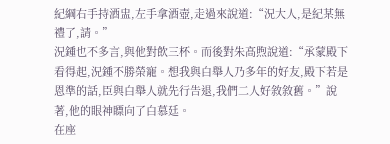紀綱右手持酒盅,左手拿酒壺,走過來說道:“況大人,是紀某無禮了,請。”
況鍾也不多言,與他對飲三杯。而後對朱高煦說道:“承蒙殿下看得起,況鍾不勝榮寵。想我與白舉人乃多年的好友,殿下若是恩準的話,臣與白舉人就先行告退,我們二人好敘敘舊。”說著,他的眼神瞟向了白慕廷。
在座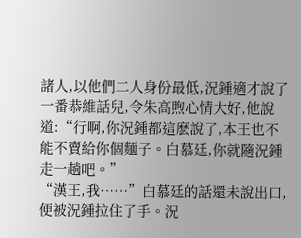諸人,以他們二人身份最低,況鍾適才說了一番恭維話兒,令朱高煦心情大好,他說道:“行啊,你況鍾都這麽說了,本王也不能不賣給你個麵子。白慕廷,你就隨況鍾走一趟吧。”
“漢王,我……”白慕廷的話還未說出口,便被況鍾拉住了手。況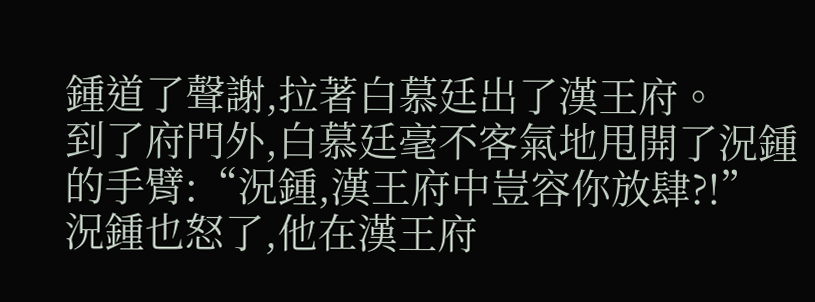鍾道了聲謝,拉著白慕廷出了漢王府。
到了府門外,白慕廷毫不客氣地甩開了況鍾的手臂:“況鍾,漢王府中豈容你放肆?!”
況鍾也怒了,他在漢王府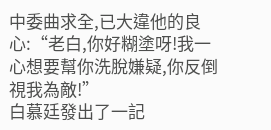中委曲求全,已大違他的良心:“老白,你好糊塗呀!我一心想要幫你洗脫嫌疑,你反倒視我為敵!”
白慕廷發出了一記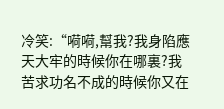冷笑:“嗬嗬,幫我?我身陷應天大牢的時候你在哪裏?我苦求功名不成的時候你又在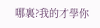哪裏?我的才學你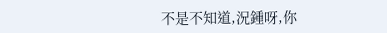不是不知道,況鍾呀,你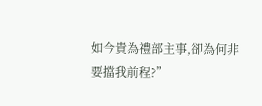如今貴為禮部主事,卻為何非要擋我前程?”